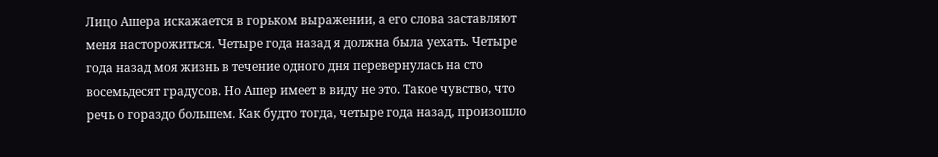Лицо Ашера искажается в горьком выражении, а его слова заставляют меня насторожиться. Четыре года назад я должна была уехать. Четыре года назад моя жизнь в течение одного дня перевернулась на сто восемьдесят градусов. Но Ашер имеет в виду не это. Такое чувство, что речь о гораздо большем. Как будто тогда, четыре года назад, произошло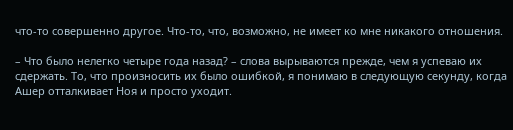что-то совершенно другое. Что-то, что, возможно, не имеет ко мне никакого отношения.

– Что было нелегко четыре года назад? – слова вырываются прежде, чем я успеваю их сдержать. То, что произносить их было ошибкой, я понимаю в следующую секунду, когда Ашер отталкивает Ноя и просто уходит.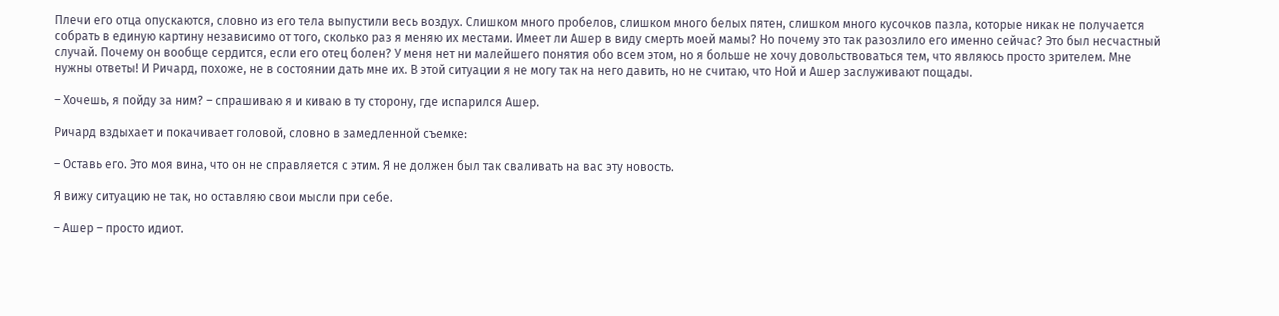Плечи его отца опускаются, словно из его тела выпустили весь воздух. Слишком много пробелов, слишком много белых пятен, слишком много кусочков пазла, которые никак не получается собрать в единую картину независимо от того, сколько раз я меняю их местами. Имеет ли Ашер в виду смерть моей мамы? Но почему это так разозлило его именно сейчас? Это был несчастный случай. Почему он вообще сердится, если его отец болен? У меня нет ни малейшего понятия обо всем этом, но я больше не хочу довольствоваться тем, что являюсь просто зрителем. Мне нужны ответы! И Ричард, похоже, не в состоянии дать мне их. В этой ситуации я не могу так на него давить, но не считаю, что Ной и Ашер заслуживают пощады.

– Хочешь, я пойду за ним? – спрашиваю я и киваю в ту сторону, где испарился Ашер.

Ричард вздыхает и покачивает головой, словно в замедленной съемке:

– Оставь его. Это моя вина, что он не справляется с этим. Я не должен был так сваливать на вас эту новость.

Я вижу ситуацию не так, но оставляю свои мысли при себе.

– Ашер – просто идиот.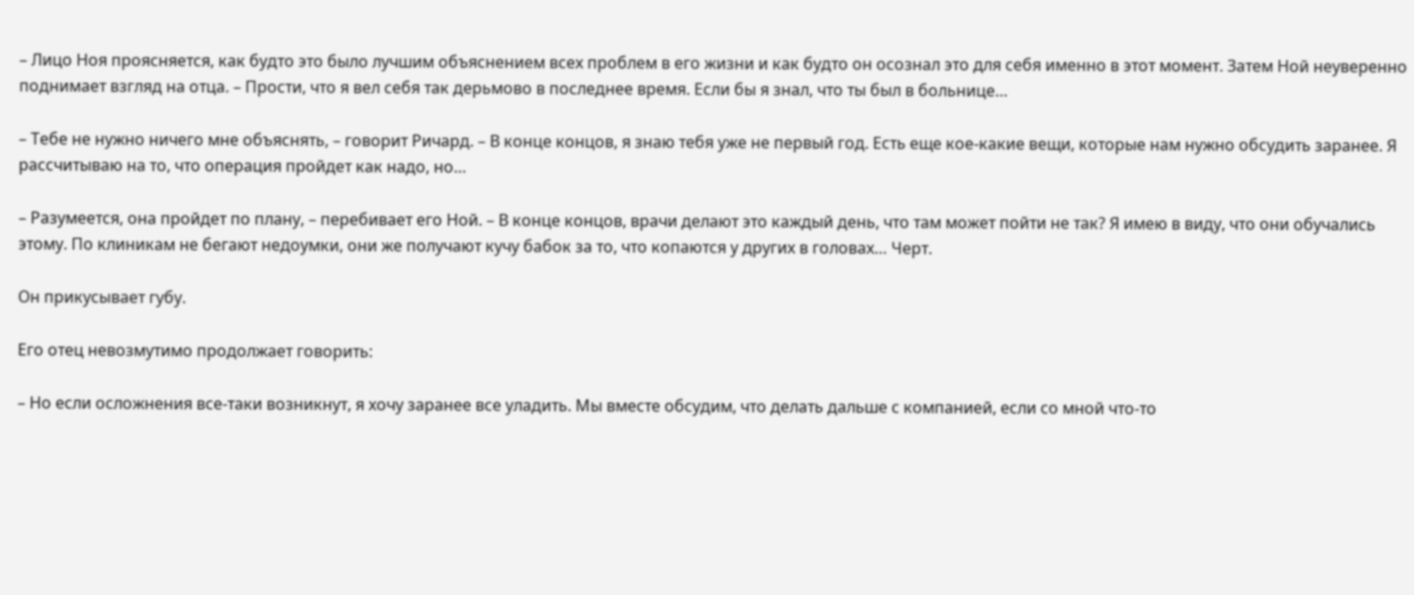– Лицо Ноя проясняется, как будто это было лучшим объяснением всех проблем в его жизни и как будто он осознал это для себя именно в этот момент. Затем Ной неуверенно поднимает взгляд на отца. – Прости, что я вел себя так дерьмово в последнее время. Если бы я знал, что ты был в больнице…

– Тебе не нужно ничего мне объяснять, – говорит Ричард. – В конце концов, я знаю тебя уже не первый год. Есть еще кое-какие вещи, которые нам нужно обсудить заранее. Я рассчитываю на то, что операция пройдет как надо, но…

– Разумеется, она пройдет по плану, – перебивает его Ной. – В конце концов, врачи делают это каждый день, что там может пойти не так? Я имею в виду, что они обучались этому. По клиникам не бегают недоумки, они же получают кучу бабок за то, что копаются у других в головах… Черт.

Он прикусывает губу.

Его отец невозмутимо продолжает говорить:

– Но если осложнения все-таки возникнут, я хочу заранее все уладить. Мы вместе обсудим, что делать дальше с компанией, если со мной что-то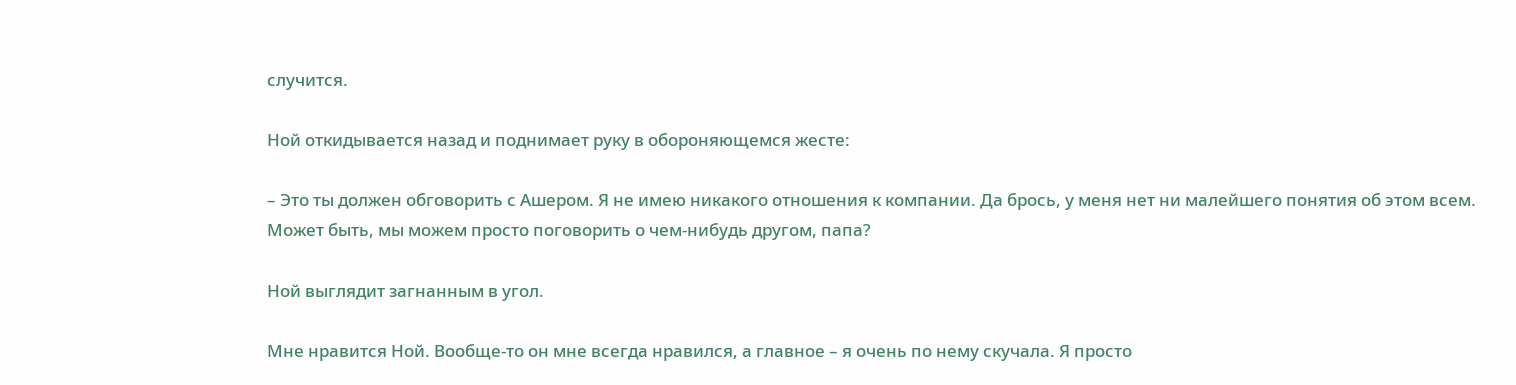случится.

Ной откидывается назад и поднимает руку в обороняющемся жесте:

– Это ты должен обговорить с Ашером. Я не имею никакого отношения к компании. Да брось, у меня нет ни малейшего понятия об этом всем. Может быть, мы можем просто поговорить о чем-нибудь другом, папа?

Ной выглядит загнанным в угол.

Мне нравится Ной. Вообще-то он мне всегда нравился, а главное – я очень по нему скучала. Я просто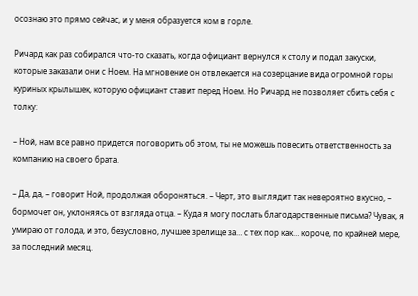осознаю это прямо сейчас, и у меня образуется ком в горле.

Ричард как раз собирался что-то сказать, когда официант вернулся к столу и подал закуски, которые заказали они с Ноем. На мгновение он отвлекается на созерцание вида огромной горы куриных крылышек, которую официант ставит перед Ноем. Но Ричард не позволяет сбить себя с толку:

– Ной, нам все равно придется поговорить об этом, ты не можешь повесить ответственность за компанию на своего брата.

– Да, да, – говорит Ной, продолжая обороняться. – Черт, это выглядит так невероятно вкусно, – бормочет он, уклоняясь от взгляда отца. – Куда я могу послать благодарственные письма? Чувак, я умираю от голода, и это, безусловно, лучшее зрелище за… с тех пор как… короче, по крайней мере, за последний месяц.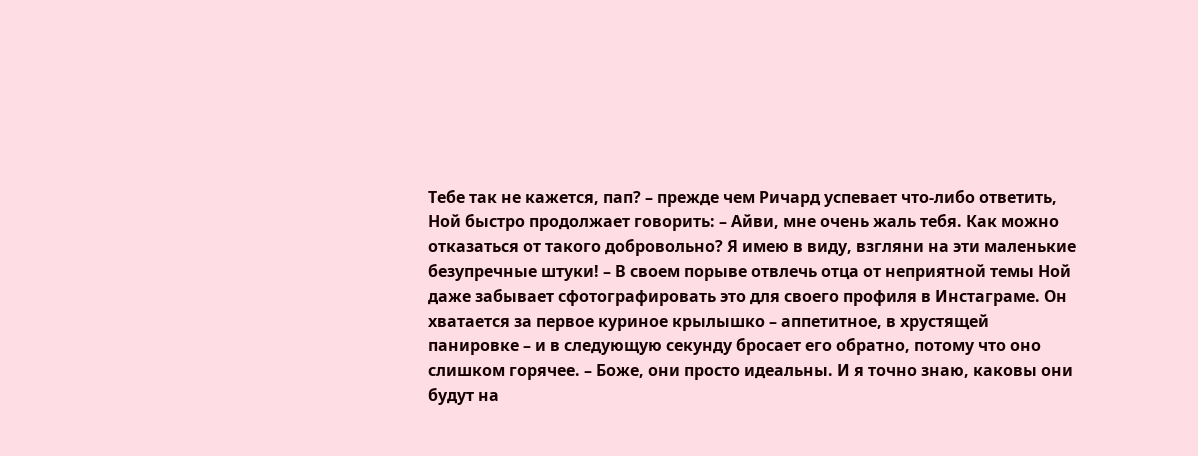Тебе так не кажется, пап? – прежде чем Ричард успевает что-либо ответить, Ной быстро продолжает говорить: – Айви, мне очень жаль тебя. Как можно отказаться от такого добровольно? Я имею в виду, взгляни на эти маленькие безупречные штуки! – В своем порыве отвлечь отца от неприятной темы Ной даже забывает сфотографировать это для своего профиля в Инстаграме. Он хватается за первое куриное крылышко – аппетитное, в хрустящей панировке – и в следующую секунду бросает его обратно, потому что оно слишком горячее. – Боже, они просто идеальны. И я точно знаю, каковы они будут на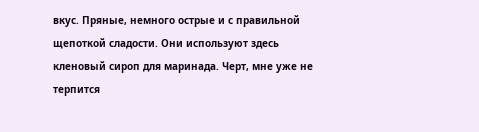вкус. Пряные, немного острые и с правильной щепоткой сладости. Они используют здесь кленовый сироп для маринада. Черт, мне уже не терпится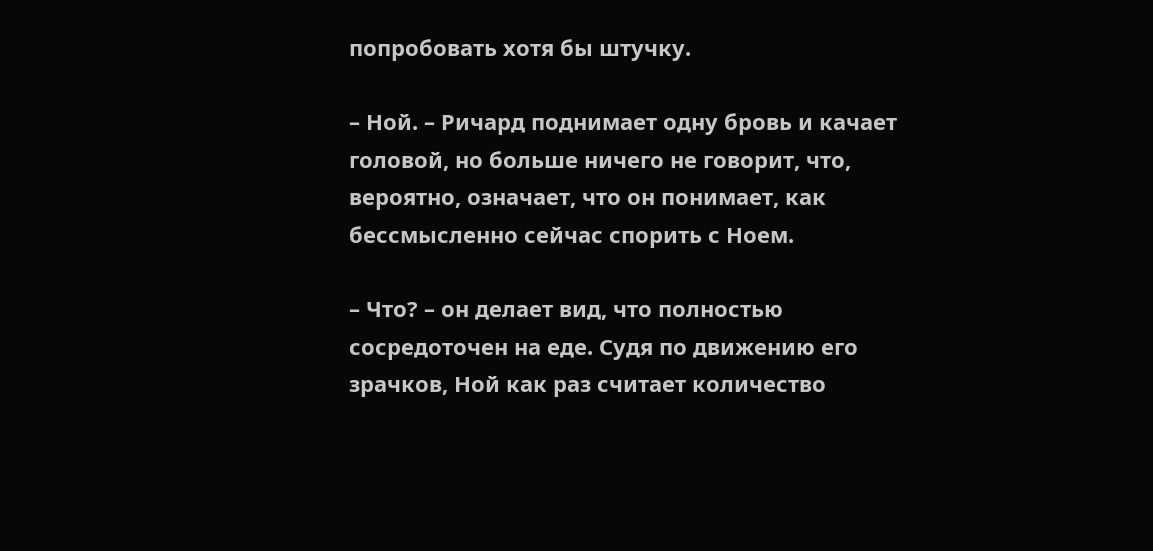попробовать хотя бы штучку.

– Ной. – Ричард поднимает одну бровь и качает головой, но больше ничего не говорит, что, вероятно, означает, что он понимает, как бессмысленно сейчас спорить с Ноем.

– Что? – он делает вид, что полностью сосредоточен на еде. Судя по движению его зрачков, Ной как раз считает количество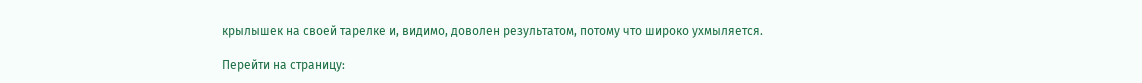крылышек на своей тарелке и, видимо, доволен результатом, потому что широко ухмыляется.

Перейти на страницу: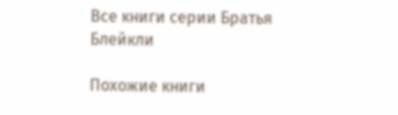Все книги серии Братья Блейкли

Похожие книги